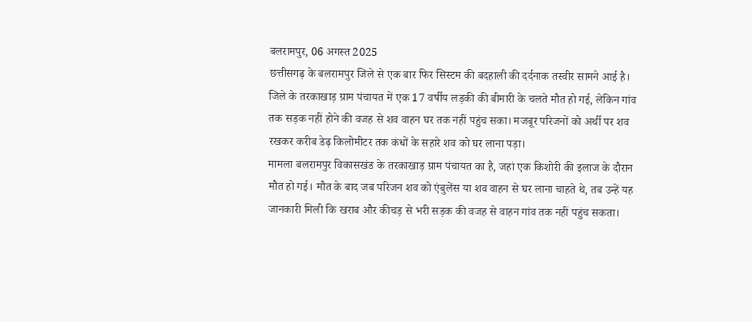बलरामपुर, 06 अगस्त 2025
छत्तीसगढ़ के बलरामपुर जिले से एक बार फिर सिस्टम की बदहाली की दर्दनाक तस्वीर सामने आई है। जिले के तरकाखाड़ ग्राम पंचायत में एक 17 वर्षीय लड़की की बीमारी के चलते मौत हो गई, लेकिन गांव तक सड़क नहीं होने की वजह से शव वाहन घर तक नहीं पहुंच सका। मजबूर परिजनों को अर्थी पर शव रखकर करीब डेढ़ किलोमीटर तक कंधों के सहारे शव को घर लाना पड़ा।
मामला बलरामपुर विकासखंड के तरकाखाड़ ग्राम पंचायत का है, जहां एक किशोरी की इलाज के दौरान मौत हो गई। मौत के बाद जब परिजन शव को एंबुलेंस या शव वाहन से घर लाना चाहते थे, तब उन्हें यह जानकारी मिली कि खराब और कीचड़ से भरी सड़क की वजह से वाहन गांव तक नहीं पहुंच सकता।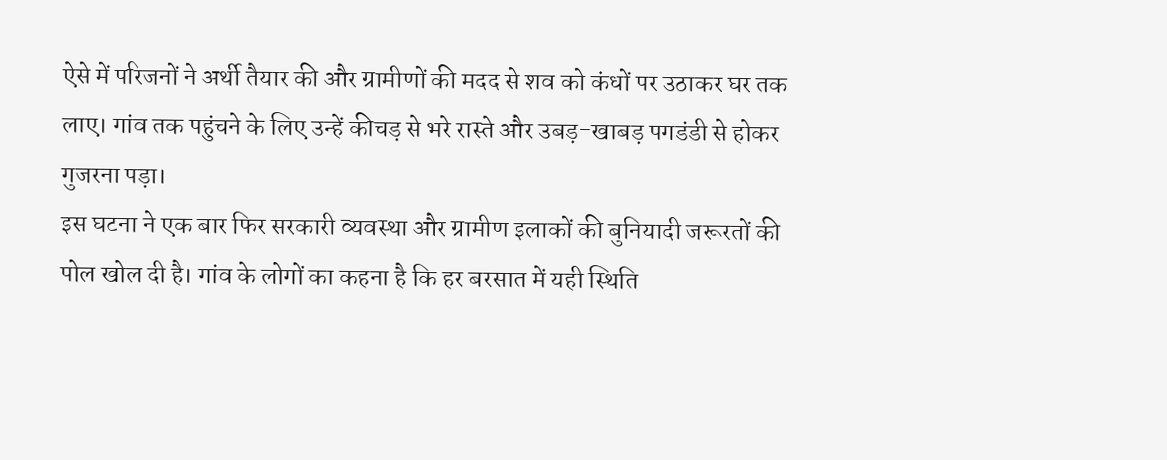ऐसे में परिजनों ने अर्थी तैयार की और ग्रामीणों की मदद से शव को कंधों पर उठाकर घर तक लाए। गांव तक पहुंचने के लिए उन्हें कीचड़ से भरे रास्ते और उबड़-खाबड़ पगडंडी से होकर गुजरना पड़ा।
इस घटना ने एक बार फिर सरकारी व्यवस्था और ग्रामीण इलाकों की बुनियादी जरूरतों की पोल खोल दी है। गांव के लोगों का कहना है कि हर बरसात में यही स्थिति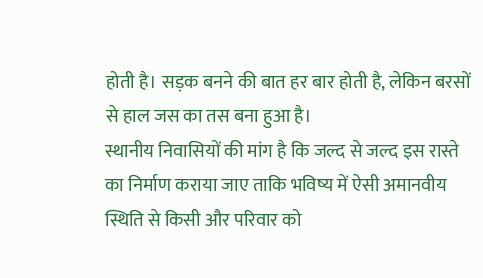होती है। सड़क बनने की बात हर बार होती है, लेकिन बरसों से हाल जस का तस बना हुआ है।
स्थानीय निवासियों की मांग है कि जल्द से जल्द इस रास्ते का निर्माण कराया जाए ताकि भविष्य में ऐसी अमानवीय स्थिति से किसी और परिवार को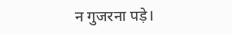न गुजरना पड़े।